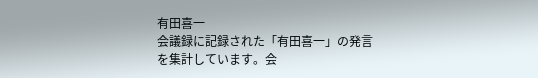有田喜一
会議録に記録された「有田喜一」の発言を集計しています。会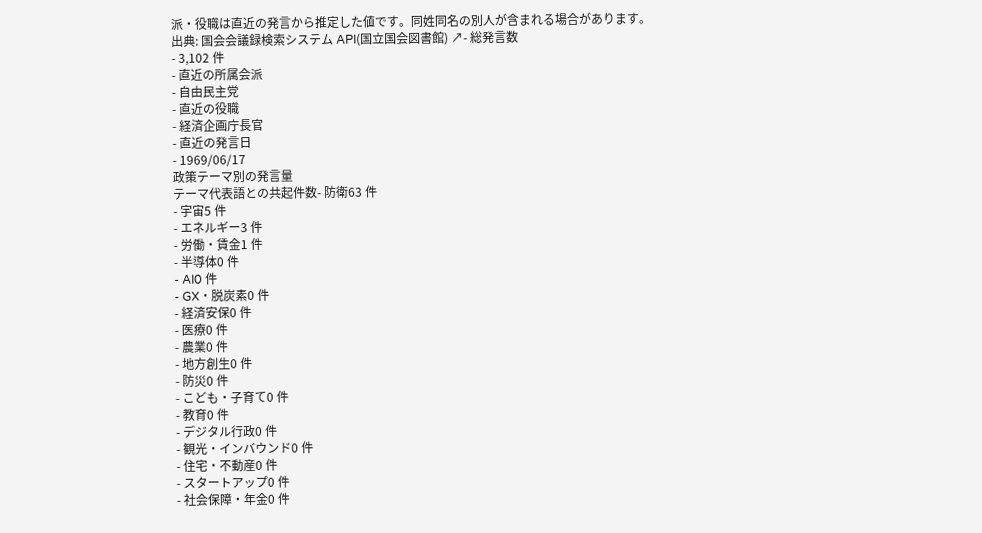派・役職は直近の発言から推定した値です。同姓同名の別人が含まれる場合があります。
出典: 国会会議録検索システム API(国立国会図書館) ↗- 総発言数
- 3,102 件
- 直近の所属会派
- 自由民主党
- 直近の役職
- 経済企画庁長官
- 直近の発言日
- 1969/06/17
政策テーマ別の発言量
テーマ代表語との共起件数- 防衛63 件
- 宇宙5 件
- エネルギー3 件
- 労働・賃金1 件
- 半導体0 件
- AI0 件
- GX・脱炭素0 件
- 経済安保0 件
- 医療0 件
- 農業0 件
- 地方創生0 件
- 防災0 件
- こども・子育て0 件
- 教育0 件
- デジタル行政0 件
- 観光・インバウンド0 件
- 住宅・不動産0 件
- スタートアップ0 件
- 社会保障・年金0 件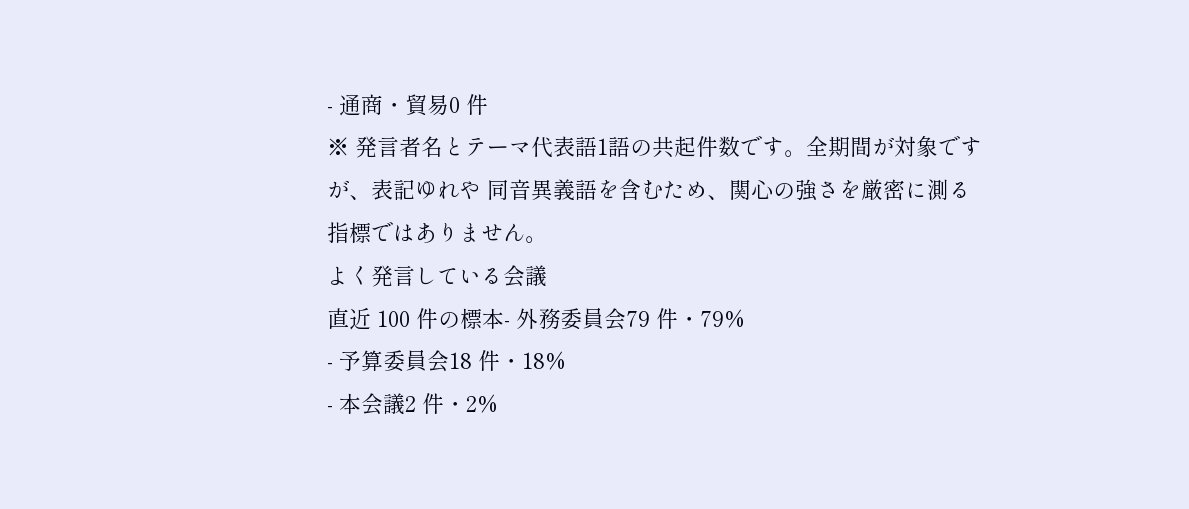- 通商・貿易0 件
※ 発言者名とテーマ代表語1語の共起件数です。全期間が対象ですが、表記ゆれや 同音異義語を含むため、関心の強さを厳密に測る指標ではありません。
よく発言している会議
直近 100 件の標本- 外務委員会79 件・79%
- 予算委員会18 件・18%
- 本会議2 件・2%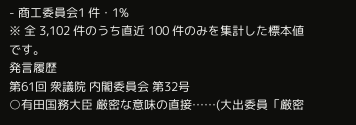- 商工委員会1 件・1%
※ 全 3,102 件のうち直近 100 件のみを集計した標本値です。
発言履歴
第61回 衆議院 内閣委員会 第32号
○有田国務大臣 厳密な意味の直接……(大出委員「厳密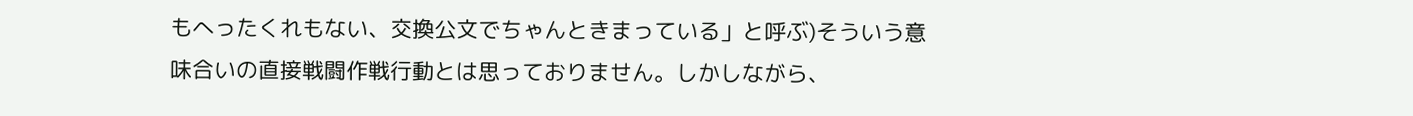もへったくれもない、交換公文でちゃんときまっている」と呼ぶ)そういう意味合いの直接戦闘作戦行動とは思っておりません。しかしながら、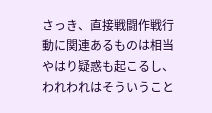さっき、直接戦闘作戦行動に関連あるものは相当やはり疑惑も起こるし、われわれはそういうこと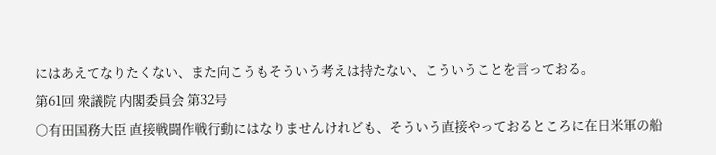にはあえてなりたくない、また向こうもそういう考えは持たない、こういうことを言っておる。
第61回 衆議院 内閣委員会 第32号
○有田国務大臣 直接戦闘作戦行動にはなりませんけれども、そういう直接やっておるところに在日米軍の船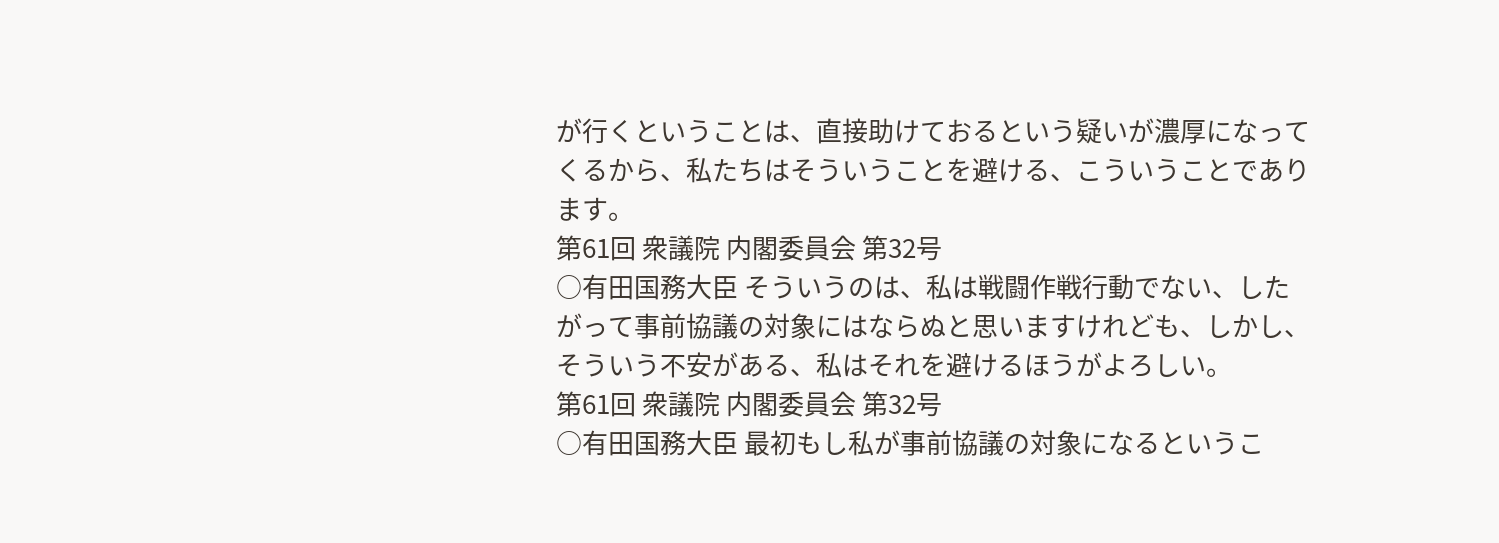が行くということは、直接助けておるという疑いが濃厚になってくるから、私たちはそういうことを避ける、こういうことであります。
第61回 衆議院 内閣委員会 第32号
○有田国務大臣 そういうのは、私は戦闘作戦行動でない、したがって事前協議の対象にはならぬと思いますけれども、しかし、そういう不安がある、私はそれを避けるほうがよろしい。
第61回 衆議院 内閣委員会 第32号
○有田国務大臣 最初もし私が事前協議の対象になるというこ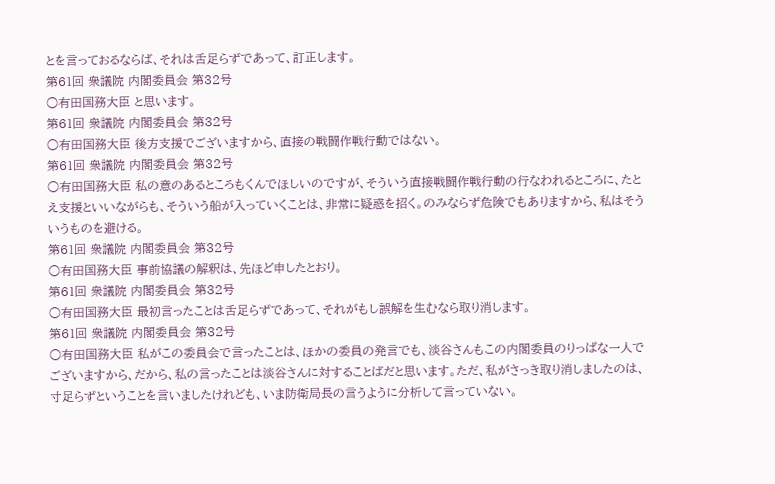とを言っておるならば、それは舌足らずであって、訂正します。
第61回 衆議院 内閣委員会 第32号
○有田国務大臣 と思います。
第61回 衆議院 内閣委員会 第32号
○有田国務大臣 後方支援でございますから、直接の戦闘作戦行動ではない。
第61回 衆議院 内閣委員会 第32号
○有田国務大臣 私の意のあるところもくんでほしいのですが、そういう直接戦闘作戦行動の行なわれるところに、たとえ支援といいながらも、そういう船が入っていくことは、非常に疑惑を招く。のみならず危険でもありますから、私はそういうものを避ける。
第61回 衆議院 内閣委員会 第32号
○有田国務大臣 事前協議の解釈は、先ほど申したとおり。
第61回 衆議院 内閣委員会 第32号
○有田国務大臣 最初言ったことは舌足らずであって、それがもし誤解を生むなら取り消します。
第61回 衆議院 内閣委員会 第32号
○有田国務大臣 私がこの委員会で言ったことは、ほかの委員の発言でも、淡谷さんもこの内閣委員のりっぱな一人でございますから、だから、私の言ったことは淡谷さんに対することばだと思います。ただ、私がさっき取り消しましたのは、寸足らずということを言いましたけれども、いま防衛局長の言うように分析して言っていない。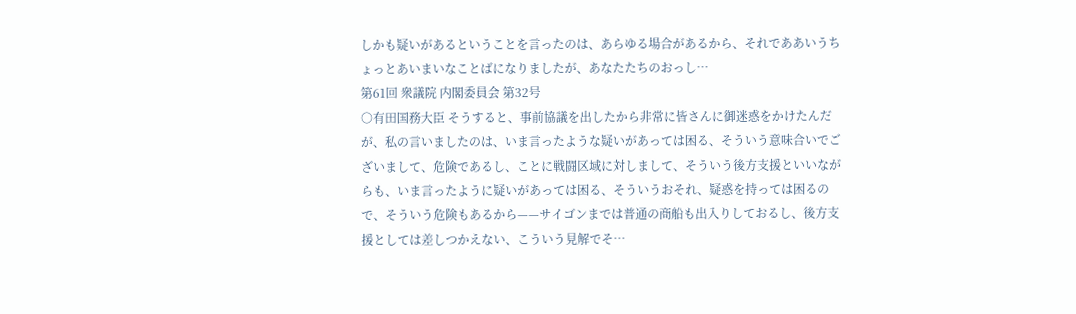しかも疑いがあるということを言ったのは、あらゆる場合があるから、それでああいうちょっとあいまいなことばになりましたが、あなたたちのおっし…
第61回 衆議院 内閣委員会 第32号
○有田国務大臣 そうすると、事前協議を出したから非常に皆さんに御迷惑をかけたんだが、私の言いましたのは、いま言ったような疑いがあっては困る、そういう意味合いでございまして、危険であるし、ことに戦闘区域に対しまして、そういう後方支援といいながらも、いま言ったように疑いがあっては困る、そういうおそれ、疑惑を持っては困るので、そういう危険もあるから——サイゴンまでは普通の商船も出入りしておるし、後方支援としては差しつかえない、こういう見解でそ…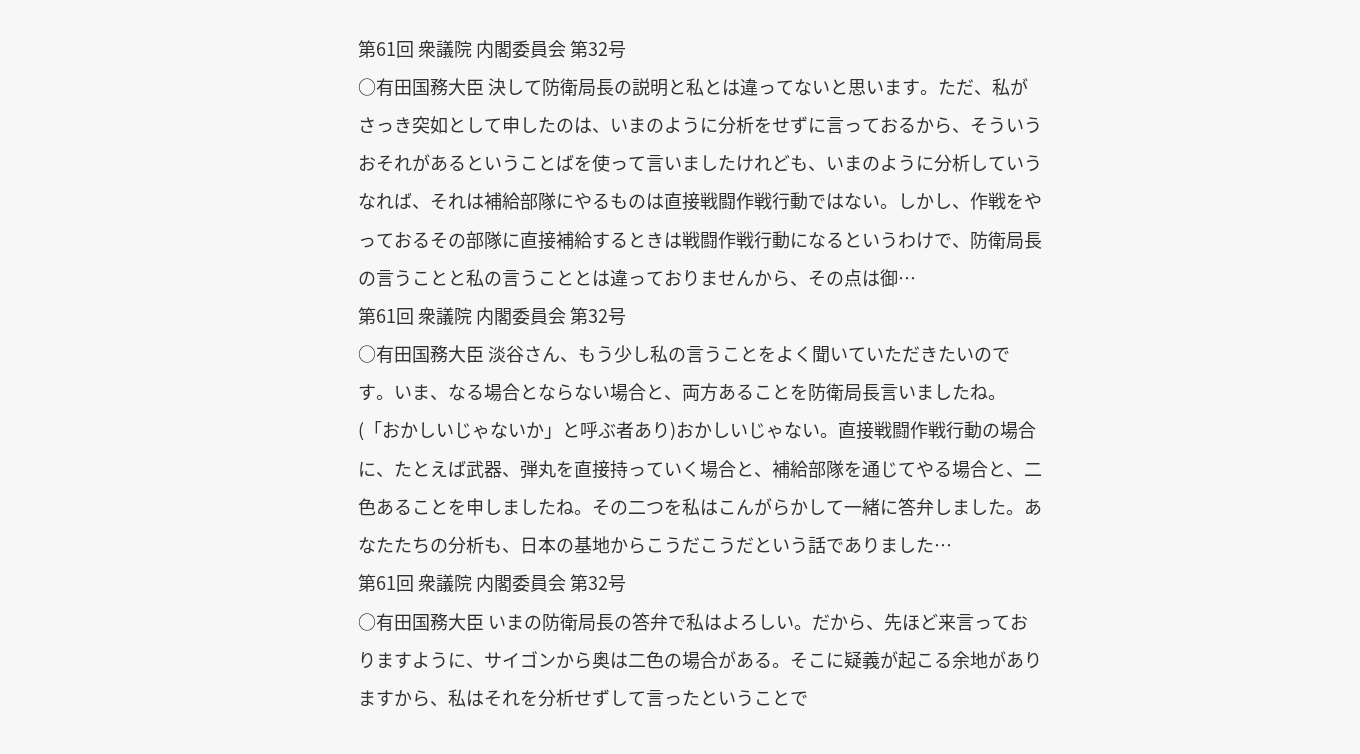第61回 衆議院 内閣委員会 第32号
○有田国務大臣 決して防衛局長の説明と私とは違ってないと思います。ただ、私がさっき突如として申したのは、いまのように分析をせずに言っておるから、そういうおそれがあるということばを使って言いましたけれども、いまのように分析していうなれば、それは補給部隊にやるものは直接戦闘作戦行動ではない。しかし、作戦をやっておるその部隊に直接補給するときは戦闘作戦行動になるというわけで、防衛局長の言うことと私の言うこととは違っておりませんから、その点は御…
第61回 衆議院 内閣委員会 第32号
○有田国務大臣 淡谷さん、もう少し私の言うことをよく聞いていただきたいのです。いま、なる場合とならない場合と、両方あることを防衛局長言いましたね。(「おかしいじゃないか」と呼ぶ者あり)おかしいじゃない。直接戦闘作戦行動の場合に、たとえば武器、弾丸を直接持っていく場合と、補給部隊を通じてやる場合と、二色あることを申しましたね。その二つを私はこんがらかして一緒に答弁しました。あなたたちの分析も、日本の基地からこうだこうだという話でありました…
第61回 衆議院 内閣委員会 第32号
○有田国務大臣 いまの防衛局長の答弁で私はよろしい。だから、先ほど来言っておりますように、サイゴンから奥は二色の場合がある。そこに疑義が起こる余地がありますから、私はそれを分析せずして言ったということで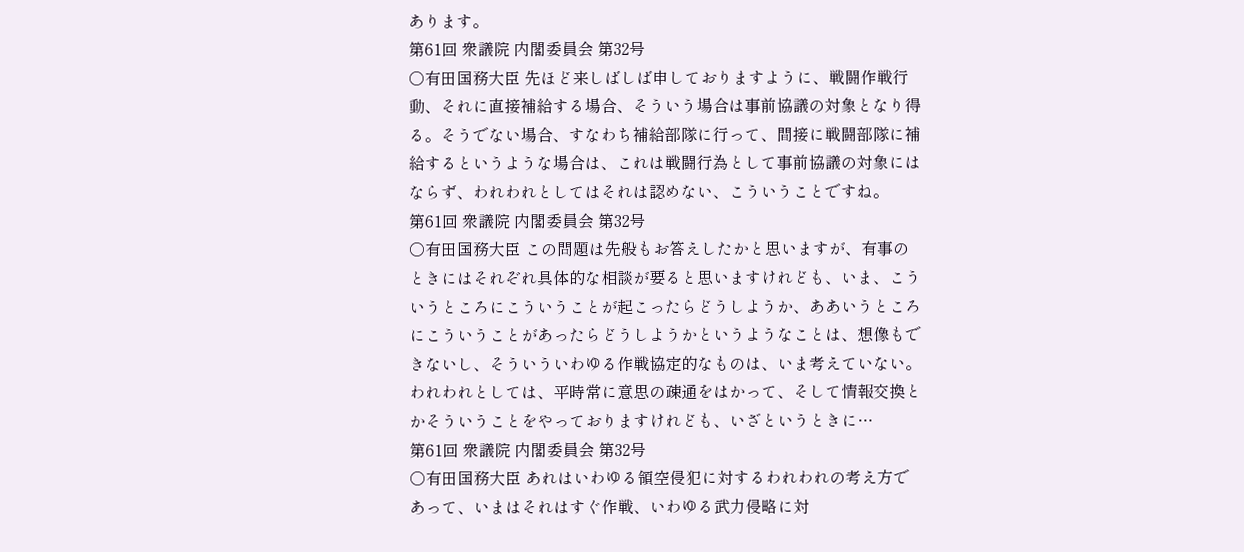あります。
第61回 衆議院 内閣委員会 第32号
○有田国務大臣 先ほど来しばしば申しておりますように、戦闘作戦行動、それに直接補給する場合、そういう場合は事前協議の対象となり得る。そうでない場合、すなわち補給部隊に行って、間接に戦闘部隊に補給するというような場合は、これは戦闘行為として事前協議の対象にはならず、われわれとしてはそれは認めない、こういうことですね。
第61回 衆議院 内閣委員会 第32号
○有田国務大臣 この問題は先般もお答えしたかと思いますが、有事のときにはそれぞれ具体的な相談が要ると思いますけれども、いま、こういうところにこういうことが起こったらどうしようか、ああいうところにこういうことがあったらどうしようかというようなことは、想像もできないし、そういういわゆる作戦協定的なものは、いま考えていない。われわれとしては、平時常に意思の疎通をはかって、そして情報交換とかそういうことをやっておりますけれども、いざというときに…
第61回 衆議院 内閣委員会 第32号
○有田国務大臣 あれはいわゆる領空侵犯に対するわれわれの考え方であって、いまはそれはすぐ作戦、いわゆる武力侵略に対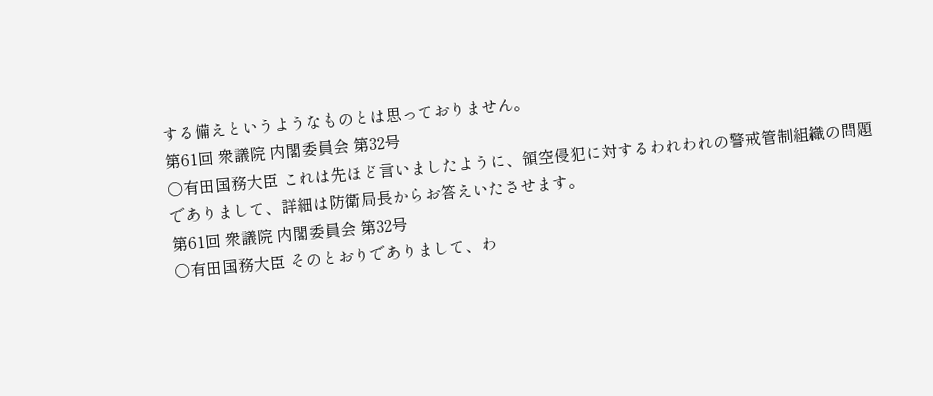する備えというようなものとは思っておりません。
第61回 衆議院 内閣委員会 第32号
○有田国務大臣 これは先ほど言いましたように、領空侵犯に対するわれわれの警戒管制組織の問題でありまして、詳細は防衛局長からお答えいたさせます。
第61回 衆議院 内閣委員会 第32号
○有田国務大臣 そのとおりでありまして、わ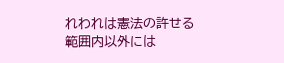れわれは憲法の許せる範囲内以外には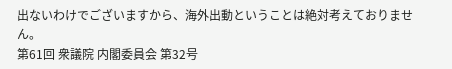出ないわけでございますから、海外出動ということは絶対考えておりません。
第61回 衆議院 内閣委員会 第32号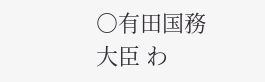○有田国務大臣 わ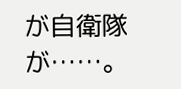が自衛隊が……。